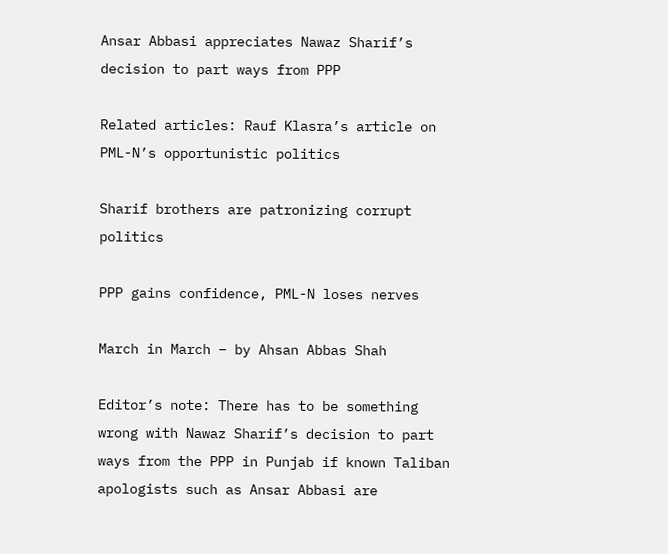Ansar Abbasi appreciates Nawaz Sharif’s decision to part ways from PPP

Related articles: Rauf Klasra’s article on PML-N’s opportunistic politics

Sharif brothers are patronizing corrupt politics

PPP gains confidence, PML-N loses nerves

March in March – by Ahsan Abbas Shah

Editor’s note: There has to be something wrong with Nawaz Sharif’s decision to part ways from the PPP in Punjab if known Taliban apologists such as Ansar Abbasi are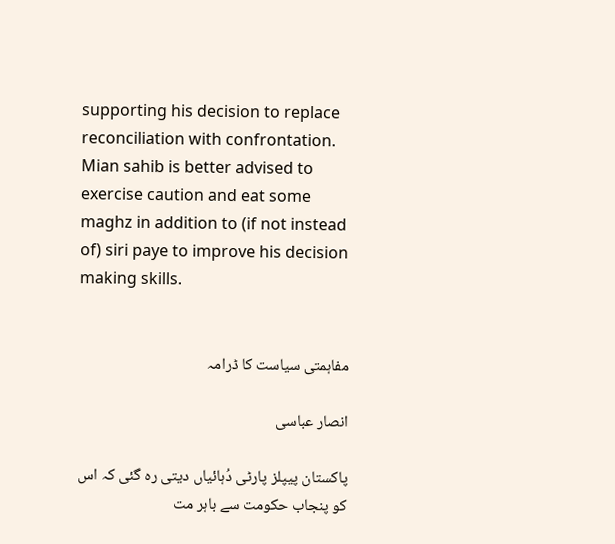supporting his decision to replace reconciliation with confrontation. Mian sahib is better advised to exercise caution and eat some maghz in addition to (if not instead of) siri paye to improve his decision making skills.


مفاہمتی سیاست کا ڈرامہ

انصار عباسی

پاکستان پیپلز پارٹی دُہائیاں دیتی رہ گئی کہ اس کو پنجاب حکومت سے باہر مت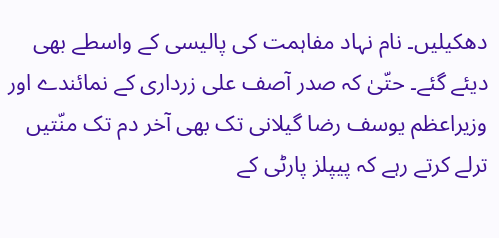دھکیلیں۔ نام نہاد مفاہمت کی پالیسی کے واسطے بھی دیئے گئے۔ حتّیٰ کہ صدر آصف علی زرداری کے نمائندے اور وزیراعظم یوسف رضا گیلانی تک بھی آخر دم تک منّتیں ترلے کرتے رہے کہ پیپلز پارٹی کے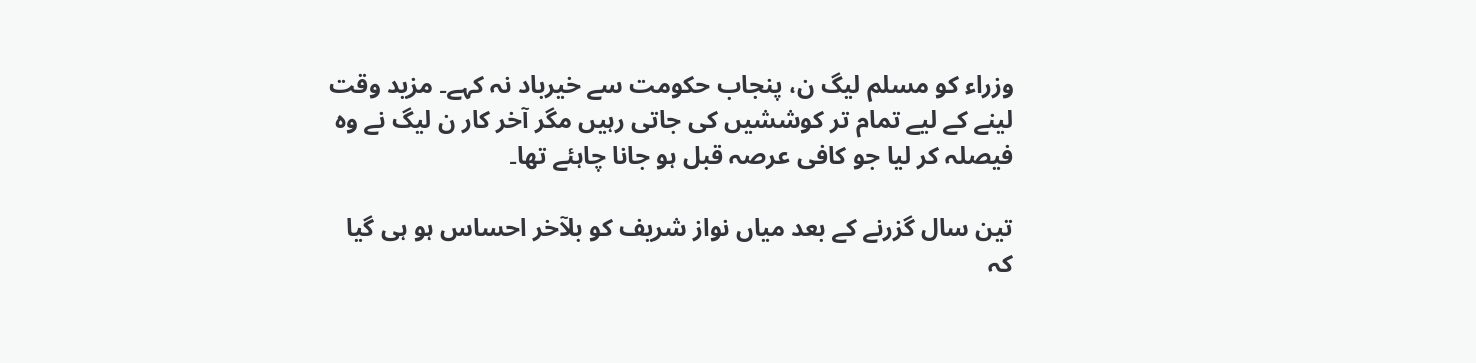وزراء کو مسلم لیگ ن، پنجاب حکومت سے خیرباد نہ کہے۔ مزید وقت لینے کے لیے تمام تر کوششیں کی جاتی رہیں مگر آخر کار ن لیگ نے وہ فیصلہ کر لیا جو کافی عرصہ قبل ہو جانا چاہئے تھا۔

تین سال گزرنے کے بعد میاں نواز شریف کو بلآخر احساس ہو ہی گیا کہ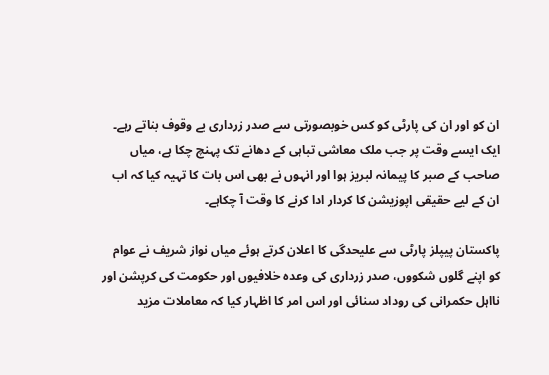ان کو اور ان کی پارٹی کو کس خوبصورتی سے صدر زرداری بے وقوف بناتے رہے۔ ایک ایسے وقت پر جب ملک معاشی تباہی کے دھانے تک پہنچ چکا ہے، میاں صاحب کے صبر کا پیمانہ لبریز ہوا اور انہوں نے بھی اس بات کا تہیہ کیا کہ اب ان کے لیے حقیقی اپوزیشن کا کردار ادا کرنے کا وقت آ چکاہے۔

پاکستان پیپلز پارٹی سے علیحدگی کا اعلان کرتے ہوئے میاں نواز شریف نے عوام کو اپنے گلوں شکووں، صدر زرداری کی وعدہ خلافیوں اور حکومت کی کرپشن اور نااہل حکمرانی کی روداد سنائی اور اس امر کا اظہار کیا کہ معاملات مزید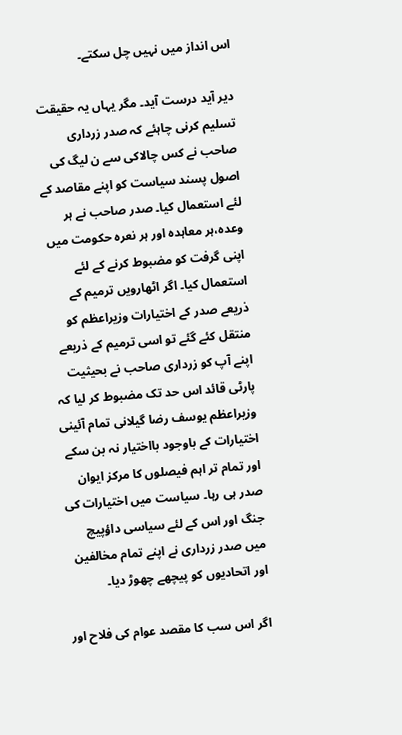اس انداز میں نہیں چل سکتے۔

دیر آید درست آید۔ مگر یہاں یہ حقیقت تسلیم کرنی چاہئے کہ صدر زرداری صاحب نے کس چالاکی سے ن لیگ کی اصول پسند سیاست کو اپنے مقاصد کے لئے استعمال کیا۔ صدر صاحب نے ہر وعدہ،ہر معاہدہ اور ہر نعرہ حکومت میں اپنی گرفت کو مضبوط کرنے کے لئے استعمال کیا۔ اگر اٹھارویں ترمیم کے ذریعے صدر کے اختیارات وزیراعظم کو منتقل کئے گئے تو اسی ترمیم کے ذریعے اپنے آپ کو زرداری صاحب نے بحیثیت پارٹی قائد اس حد تک مضبوط کر لیا کہ وزیراعظم یوسف رضا گیلانی تمام آئینی اختیارات کے باوجود بااختیار نہ بن سکے اور تمام تر اہم فیصلوں کا مرکز ایوان صدر ہی رہا۔ سیاست میں اختیارات کی جنگ اور اس کے لئے سیاسی داؤپیچ میں صدر زرداری نے اپنے تمام مخالفین اور اتحادیوں کو پیچھے چھوڑ دیا۔

اگر اس سب کا مقصد عوام کی فلاح اور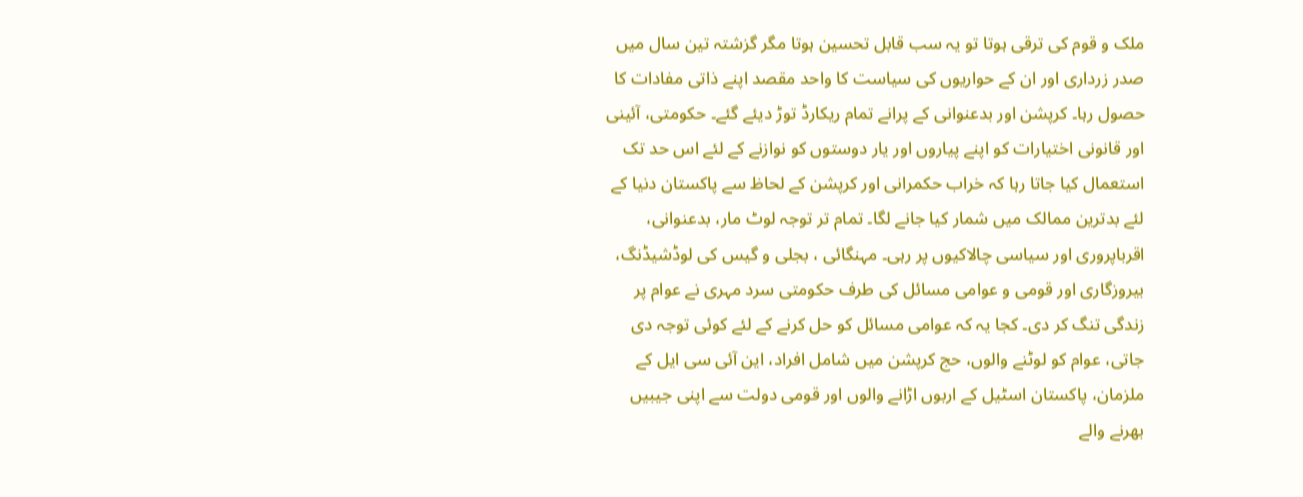ملک و قوم کی ترقی ہوتا تو یہ سب قابل تحسین ہوتا مگر گزشتہ تین سال میں صدر زرداری اور ان کے حواریوں کی سیاست کا واحد مقصد اپنے ذاتی مفادات کا حصول رہا۔ کرپشن اور بدعنوانی کے پرانے تمام ریکارڈ توڑ دیئے گئے۔ حکومتی، آئینی اور قانونی اختیارات کو اپنے پیاروں اور یار دوستوں کو نوازنے کے لئے اس حد تک استعمال کیا جاتا رہا کہ خراب حکمرانی اور کرپشن کے لحاظ سے پاکستان دنیا کے لئے بدترین ممالک میں شمار کیا جانے لگا۔ تمام تر توجہ لوٹ مار، بدعنوانی، اقرباپروری اور سیاسی چالاکیوں پر رہی۔ مہنگائی ، بجلی و گیس کی لوڈشیڈنگ، بیروزگاری اور قومی و عوامی مسائل کی طرف حکومتی سرد مہری نے عوام پر زندگی تنگ کر دی۔ کجا یہ کہ عوامی مسائل کو حل کرنے کے لئے کوئی توجہ دی جاتی، عوام کو لوٹنے والوں، حج کرپشن میں شامل افراد، این آئی سی ایل کے ملزمان، پاکستان اسٹیل کے اربوں اڑانے والوں اور قومی دولت سے اپنی جیبیں بھرنے والے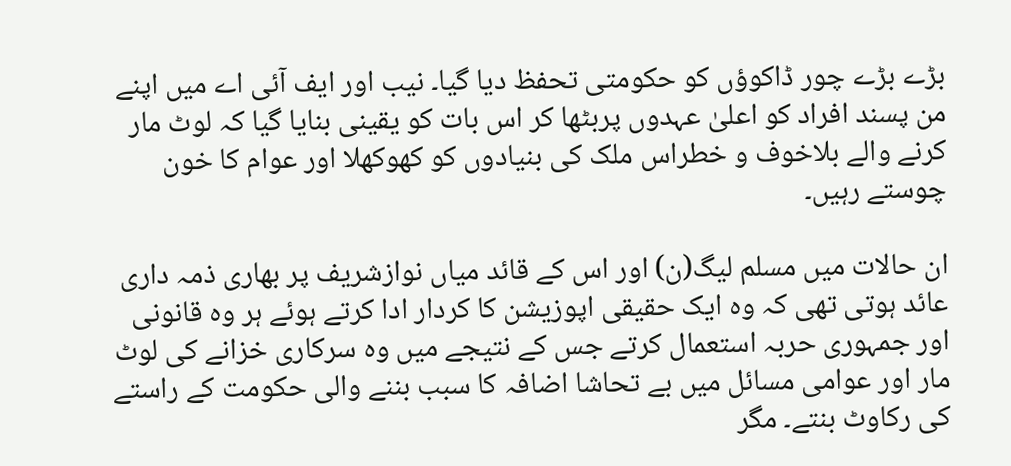بڑے بڑے چور ڈاکوؤں کو حکومتی تحفظ دیا گیا۔ نیب اور ایف آئی اے میں اپنے من پسند افراد کو اعلیٰ عہدوں پربٹھا کر اس بات کو یقینی بنایا گیا کہ لوٹ مار کرنے والے بلاخوف و خطراس ملک کی بنیادوں کو کھوکھلا اور عوام کا خون چوستے رہیں۔

ان حالات میں مسلم لیگ(ن) اور اس کے قائد میاں نوازشریف پر بھاری ذمہ داری عائد ہوتی تھی کہ وہ ایک حقیقی اپوزیشن کا کردار ادا کرتے ہوئے ہر وہ قانونی اور جمہوری حربہ استعمال کرتے جس کے نتیجے میں وہ سرکاری خزانے کی لوٹ مار اور عوامی مسائل میں بے تحاشا اضافہ کا سبب بننے والی حکومت کے راستے کی رکاوٹ بنتے۔ مگر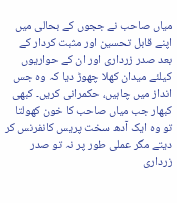میاں صاحب نے ججوں کے بحالی میں اپنے قابل تحسین اور مثبت کردار کے بعد صدر زرداری اور ان کے حواریوں کیلئے میدان کھلا چھوڑ دیا کہ وہ جس انداز میں چاہیں، حکمرانی کریں۔ کبھی کبھار جب میاں صاحب کا خون کھولتا تو وہ ایک آدھ سخت پریس کانفرنس کر دیتے مگر عملی طور پر نہ تو صدر زرداری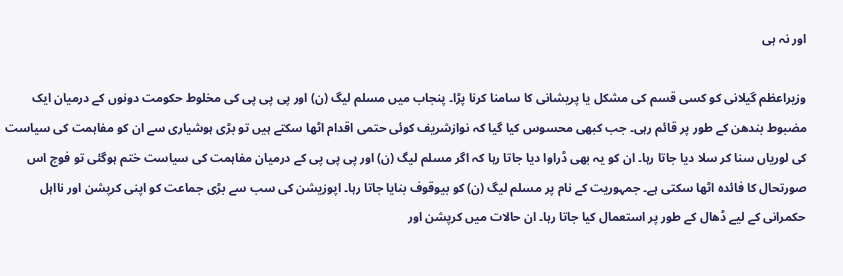اور نہ ہی

وزیراعظم گیلانی کو کسی قسم کی مشکل یا پریشانی کا سامنا کرنا پڑا۔ پنجاب میں مسلم لیگ (ن) اور پی پی پی کی مخلوط حکومت دونوں کے درمیان ایک مضبوط بندھن کے طور پر قائم رہی۔ جب کبھی محسوس کیا گیا کہ نوازشریف کوئی حتمی اقدام اٹھا سکتے ہیں تو بڑی ہوشیاری سے ان کو مفاہمت کی سیاست کی لوریاں سنا کر سلا دیا جاتا رہا۔ ان کو یہ بھی ڈراوا دیا جاتا رہا کہ اگر مسلم لیگ (ن) اور پی پی پی کے درمیان مفاہمت کی سیاست ختم ہوگئی تو فوج اس صورتحال کا فائدہ اٹھا سکتی ہے۔ جمہوریت کے نام پر مسلم لیگ (ن) کو بیوقوف بنایا جاتا رہا۔ اپوزیشن کی سب سے بڑی جماعت کو اپنی کرپشن اور نااہل حکمرانی کے لیے ڈھال کے طور پر استعمال کیا جاتا رہا۔ ان حالات میں کرپشن اور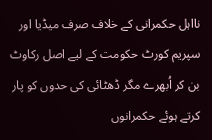نااہل حکمرانی کے خلاف صرف میڈیا اور سپریم کورٹ حکومت کے لیے اصل رکاوٹ بن کر اُبھرے مگر ڈھٹائی کی حدوں کو پار کرتے ہوئے حکمرانوں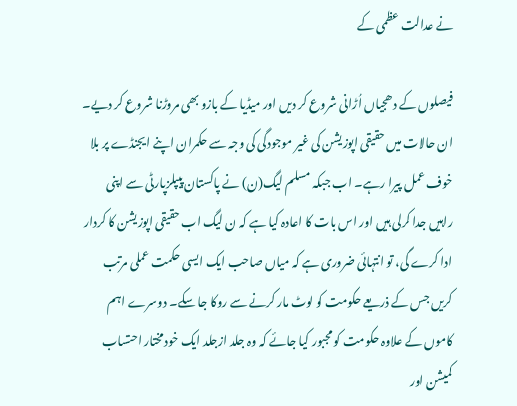نے عدالت عظمی کے

فیصلوں کے دھجیاں اُڑانی شروع کر دیں اور میڈیا کے بازو بھی مروڑنا شروع کر دیے۔ ان حالات میں حقیقی اپوزیشن کی غیر موجودگی کی وجہ سے حکمران اپنے ایجنڈے پر بلا خوف عمل پیرا رہے۔ اب جبکہ مسلم لیگ(ن) نے پاکستان پیپلزپارٹی سے اپنی راہیں جدا کرلی ہیں اور اس بات کا اعادہ کیا ہے کہ ن لیگ اب حقیقی اپوزیشن کا کردار ادا کرے گی، تو انتہائی ضروری ہے کہ میاں صاحب ایک ایسی حکمت عملی مرتب کریں جس کے ذریعے حکومت کو لوٹ مار کرنے سے روکا جا سکے۔ دوسرے اہم کاموں کے علاوہ حکومت کو مجبور کیا جائے کہ وہ جلد ازجلد ایک خودمختار احتساب کمیشن اور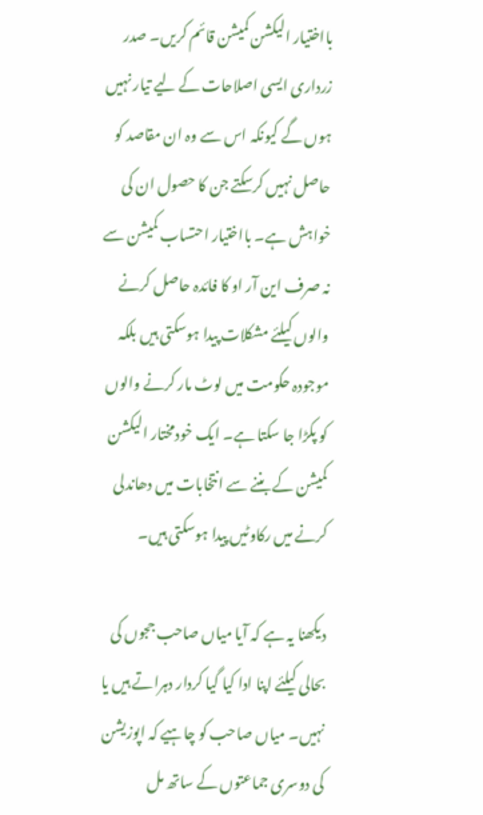بااختیار الیکشن کمیشن قائم کریں۔ صدر زرداری ایسی اصلاحات کے لیے تیار نہیں ہوں گے کیونکہ اس سے وہ ان مقاصد کو حاصل نہیں کرسکتے جن کا حصول ان کی خواہش ہے۔ بااختیار احتساب کمیشن سے نہ صرف این آر او کا فائدہ حاصل کرنے والوں کیلئے مشکلات پیدا ہوسکتی ہیں بلکہ موجودہ حکومت میں لوٹ مار کرنے والوں کو پکڑا جا سکتا ہے۔ ایک خودمختار الیکشن کمیشن کے بننے سے انتخابات میں دھاندلی کرنے میں رکاوٹیں پیدا ہوسکتی ہیں۔

دیکھنا یہ ہے کہ آیا میاں صاحب ججوں کی بحالی کیلئے اپنا ادا کیا گیا کردار دہراتے ہیں یا نہیں۔ میاں صاحب کو چاہیے کہ اپوزیشن کی دوسری جماعتوں کے ساتھ مل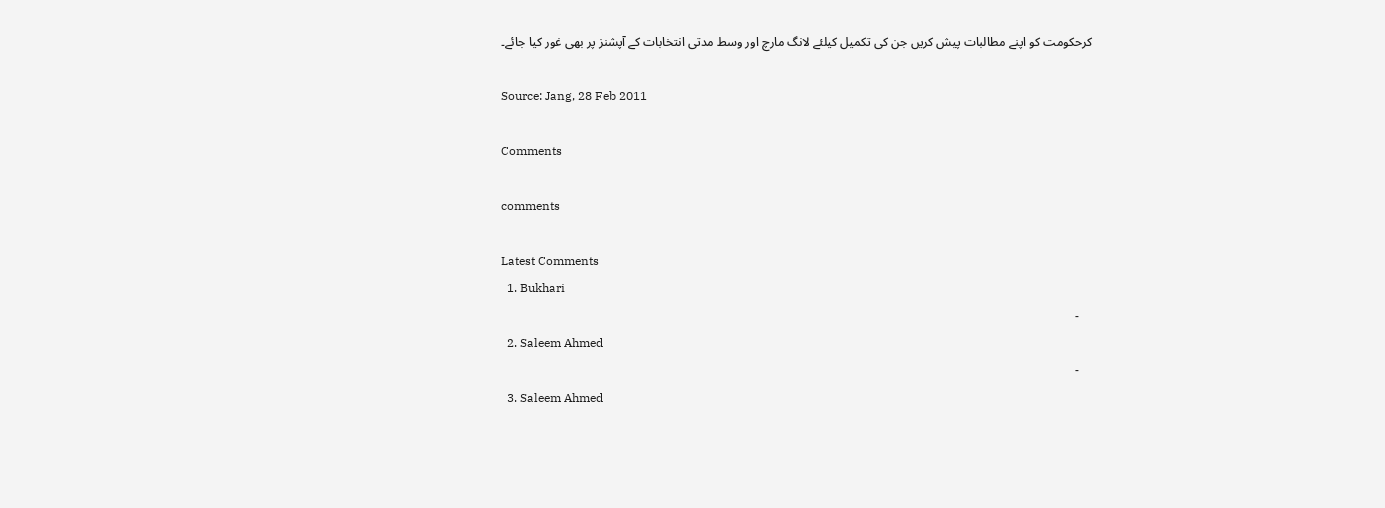کرحکومت کو اپنے مطالبات پیش کریں جن کی تکمیل کیلئے لانگ مارچ اور وسط مدتی انتخابات کے آپشنز پر بھی غور کیا جائے۔

Source: Jang, 28 Feb 2011

Comments

comments

Latest Comments
  1. Bukhari
    -
  2. Saleem Ahmed
    -
  3. Saleem Ahmed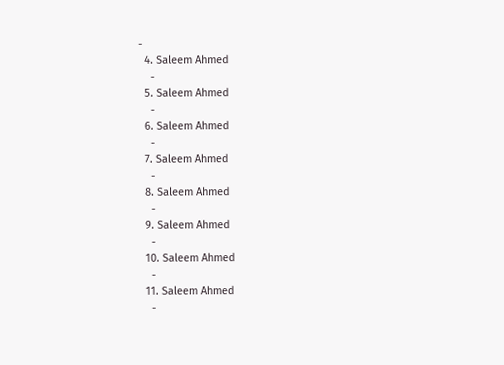-
  4. Saleem Ahmed
    -
  5. Saleem Ahmed
    -
  6. Saleem Ahmed
    -
  7. Saleem Ahmed
    -
  8. Saleem Ahmed
    -
  9. Saleem Ahmed
    -
  10. Saleem Ahmed
    -
  11. Saleem Ahmed
    -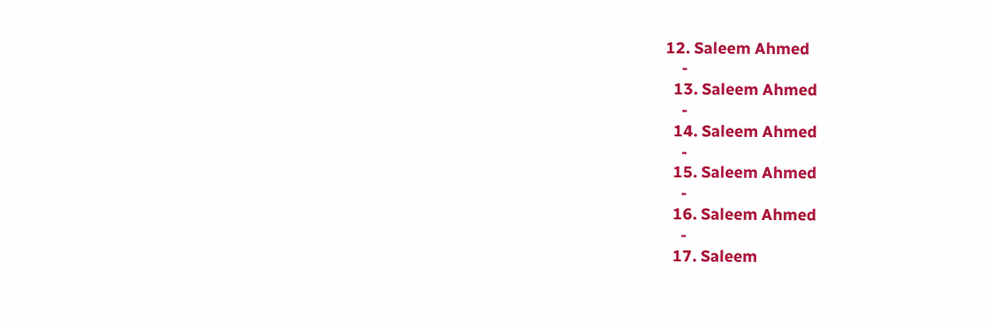12. Saleem Ahmed
    -
  13. Saleem Ahmed
    -
  14. Saleem Ahmed
    -
  15. Saleem Ahmed
    -
  16. Saleem Ahmed
    -
  17. Saleem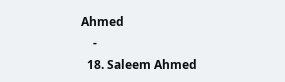Ahmed
    -
  18. Saleem Ahmed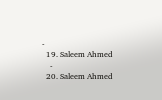-
  19. Saleem Ahmed
    -
  20. Saleem Ahmed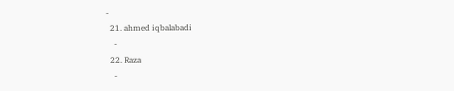-
  21. ahmed iqbalabadi
    -
  22. Raza
    -